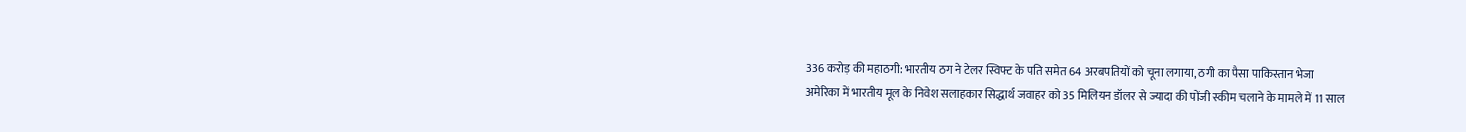336 करोड़ की महाठगी: भारतीय ठग ने टेलर स्विफ्ट के पति समेत 64 अरबपतियों को चूना लगाया, ठगी का पैसा पाकिस्तान भेजा
अमेरिका में भारतीय मूल के निवेश सलाहकार सिद्धार्थ जवाहर को 35 मिलियन डॉलर से ज्यादा की पोंजी स्कीम चलाने के मामले में 11 साल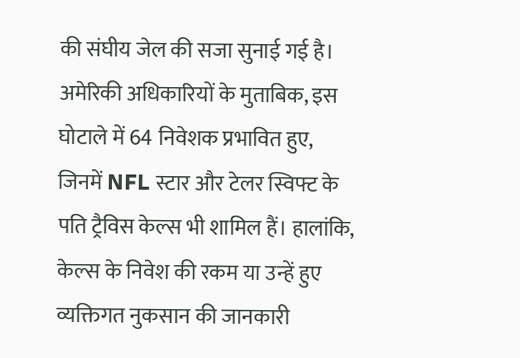की संघीय जेल की सजा सुनाई गई है। अमेरिकी अधिकारियों के मुताबिक, इस घोटाले में 64 निवेशक प्रभावित हुए, जिनमें NFL स्टार और टेलर स्विफ्ट के पति ट्रैविस केल्स भी शामिल हैं। हालांकि, केल्स के निवेश की रकम या उन्हें हुए व्यक्तिगत नुकसान की जानकारी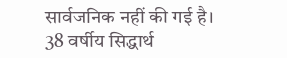सार्वजनिक नहीं की गई है।
38 वर्षीय सिद्धार्थ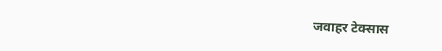जवाहर टेक्सास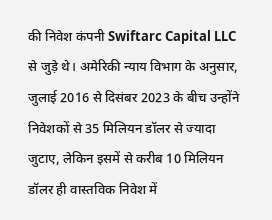की निवेश कंपनी Swiftarc Capital LLC से जुड़े थे। अमेरिकी न्याय विभाग के अनुसार, जुलाई 2016 से दिसंबर 2023 के बीच उन्होंने निवेशकों से 35 मिलियन डॉलर से ज्यादा जुटाए, लेकिन इसमें से करीब 10 मिलियन डॉलर ही वास्तविक निवेश में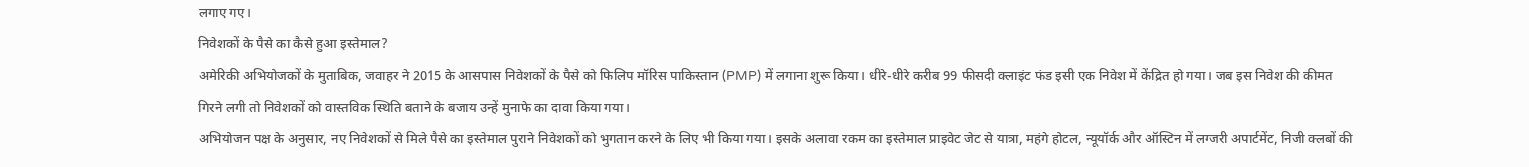लगाए गए।
निवेशकों के पैसे का कैसे हुआ इस्तेमाल?
अमेरिकी अभियोजकों के मुताबिक, जवाहर ने 2015 के आसपास निवेशकों के पैसे को फिलिप मॉरिस पाकिस्तान (PMP) में लगाना शुरू किया। धीरे-धीरे करीब 99 फीसदी क्लाइंट फंड इसी एक निवेश में केंद्रित हो गया। जब इस निवेश की कीमत गिरने लगी तो निवेशकों को वास्तविक स्थिति बताने के बजाय उन्हें मुनाफे का दावा किया गया।
अभियोजन पक्ष के अनुसार, नए निवेशकों से मिले पैसे का इस्तेमाल पुराने निवेशकों को भुगतान करने के लिए भी किया गया। इसके अलावा रकम का इस्तेमाल प्राइवेट जेट से यात्रा, महंगे होटल, न्यूयॉर्क और ऑस्टिन में लग्जरी अपार्टमेंट, निजी क्लबों की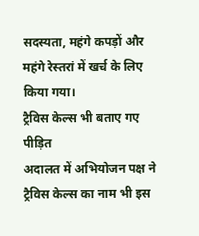सदस्यता, महंगे कपड़ों और महंगे रेस्तरां में खर्च के लिए किया गया।
ट्रैविस केल्स भी बताए गए पीड़ित
अदालत में अभियोजन पक्ष ने ट्रैविस केल्स का नाम भी इस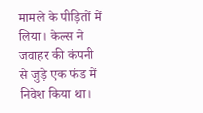मामले के पीड़ितों में लिया। केल्स ने जवाहर की कंपनी से जुड़े एक फंड में निवेश किया था।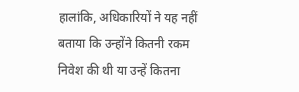हालांकि, अधिकारियों ने यह नहीं बताया कि उन्होंने कितनी रकम निवेश की थी या उन्हें कितना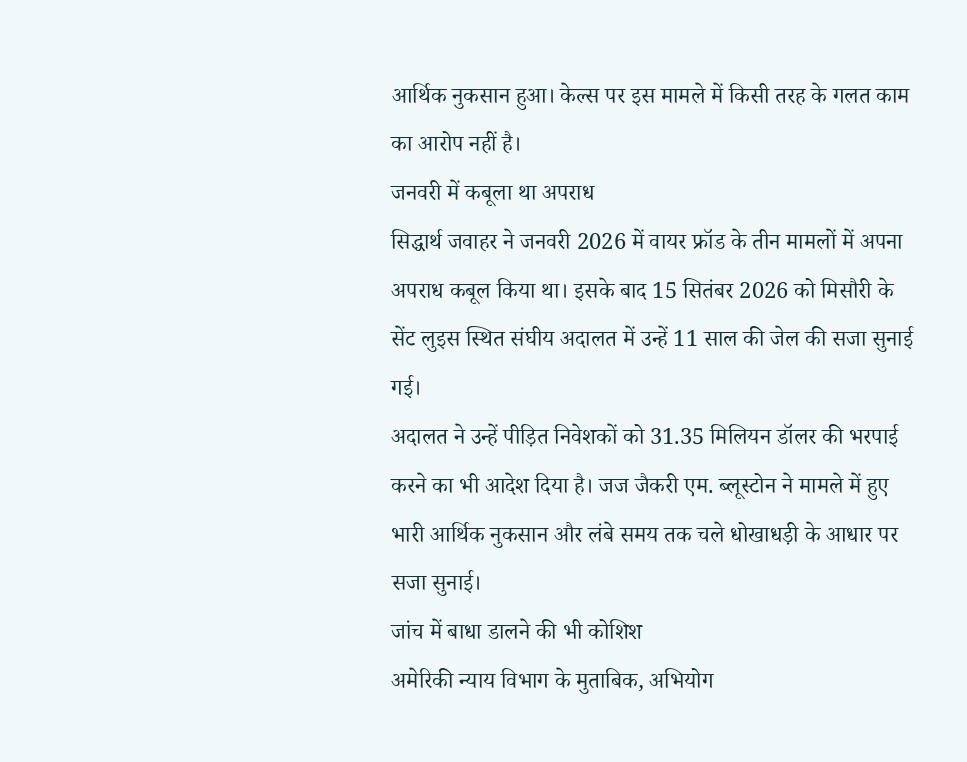आर्थिक नुकसान हुआ। केल्स पर इस मामले में किसी तरह के गलत काम का आरोप नहीं है।
जनवरी में कबूला था अपराध
सिद्धार्थ जवाहर ने जनवरी 2026 में वायर फ्रॉड के तीन मामलों में अपना अपराध कबूल किया था। इसके बाद 15 सितंबर 2026 को मिसौरी के सेंट लुइस स्थित संघीय अदालत में उन्हें 11 साल की जेल की सजा सुनाई गई।
अदालत ने उन्हें पीड़ित निवेशकों को 31.35 मिलियन डॉलर की भरपाई करने का भी आदेश दिया है। जज जैकरी एम. ब्लूस्टोन ने मामले में हुए भारी आर्थिक नुकसान और लंबे समय तक चले धोखाधड़ी के आधार पर सजा सुनाई।
जांच में बाधा डालने की भी कोशिश
अमेरिकी न्याय विभाग के मुताबिक, अभियोग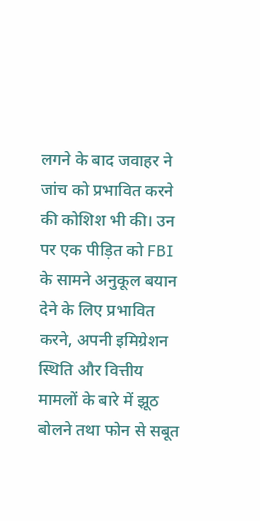लगने के बाद जवाहर ने जांच को प्रभावित करने की कोशिश भी की। उन पर एक पीड़ित को FBI के सामने अनुकूल बयान देने के लिए प्रभावित करने, अपनी इमिग्रेशन स्थिति और वित्तीय मामलों के बारे में झूठ बोलने तथा फोन से सबूत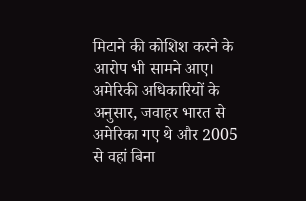मिटाने की कोशिश करने के आरोप भी सामने आए।
अमेरिकी अधिकारियों के अनुसार, जवाहर भारत से अमेरिका गए थे और 2005 से वहां बिना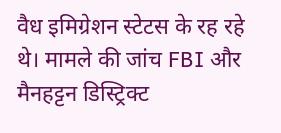वैध इमिग्रेशन स्टेटस के रह रहे थे। मामले की जांच FBI और मैनहट्टन डिस्ट्रिक्ट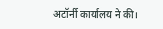अटॉर्नी कार्यालय ने की।